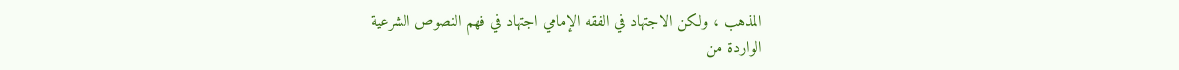المذهب ، ولكن الاجتهاد في الفقه الإمامي اجتهاد في فهم النصوص الشرعية
الواردة من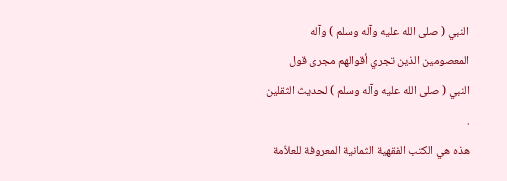النبي ( صلى الله عليه وآله وسلم ) وآله المعصومين الذين تجري أقوالهم مجرى قول
النبي ( صلى الله عليه وآله وسلم ) لحديث الثقلين .
هذه هي الكتب الفقهية الثمانية المعروفة للعلاّمة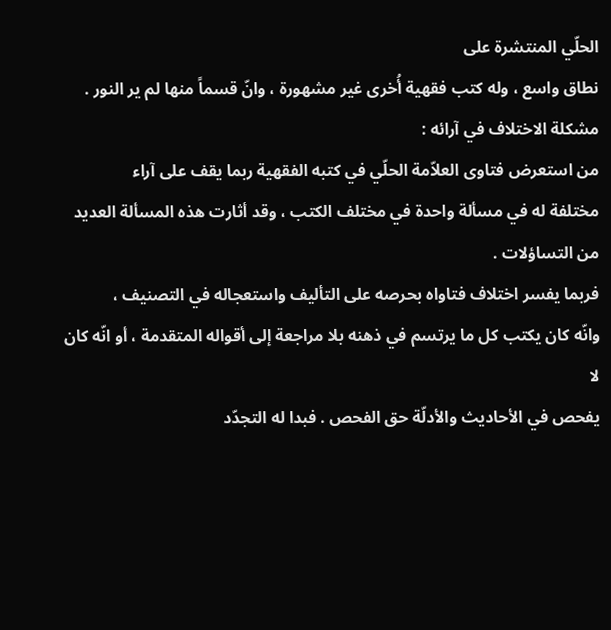الحلّي المنتشرة على
نطاق واسع ، وله كتب فقهية أُخرى غير مشهورة ، وانّ قسماً منها لم ير النور .
مشكلة الاختلاف في آرائه :
من استعرض فتاوى العلاّمة الحلّي في كتبه الفقهية ربما يقف على آراء
مختلفة له في مسألة واحدة في مختلف الكتب ، وقد أثارت هذه المسألة العديد
من التساؤلات .
فربما يفسر اختلاف فتاواه بحرصه على التأليف واستعجاله في التصنيف ،
وانّه كان يكتب كل ما يرتسم في ذهنه بلا مراجعة إلى أقواله المتقدمة ، أو انّه كان لا
يفحص في الأحاديث والأدلّة حق الفحص . فبدا له التجدّد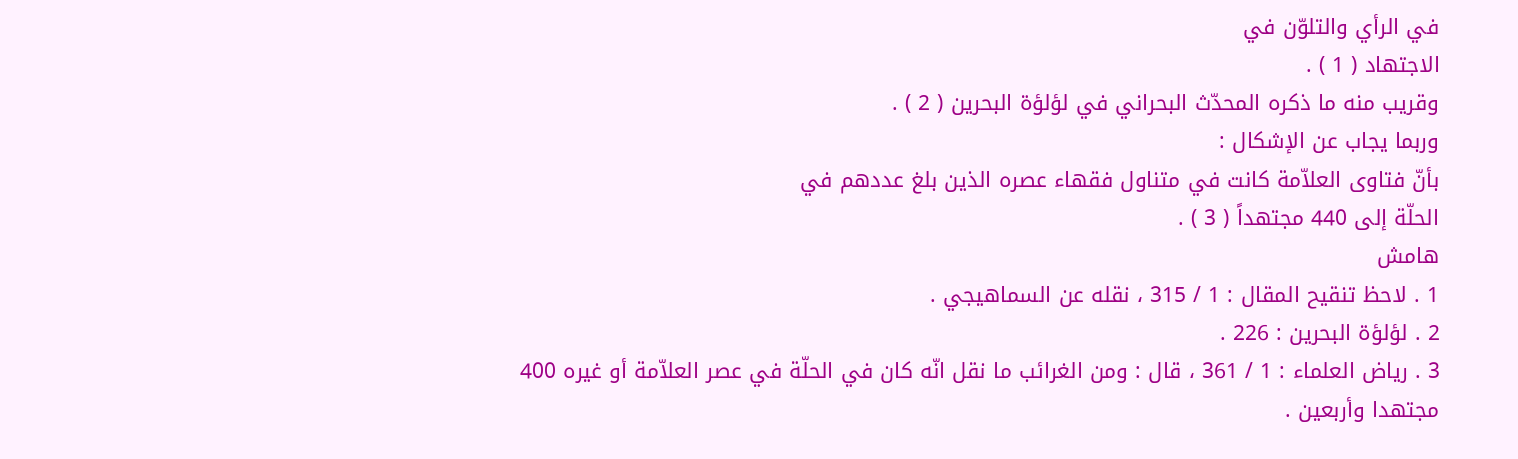في الرأي والتلوّن في
الاجتهاد ( 1 ) .
وقريب منه ما ذكره المحدّث البحراني في لؤلؤة البحرين ( 2 ) .
وربما يجاب عن الإشكال :
بأنّ فتاوى العلاّمة كانت في متناول فقهاء عصره الذين بلغ عددهم في
الحلّة إلى 440 مجتهداً ( 3 ) .
هامش
1 . لاحظ تنقيح المقال : 1 / 315 ، نقله عن السماهيجي .
2 . لؤلؤة البحرين : 226 .
3 . رياض العلماء : 1 / 361 ، قال : ومن الغرائب ما نقل انّه كان في الحلّة في عصر العلاّمة أو غيره 400 مجتهدا وأربعين .